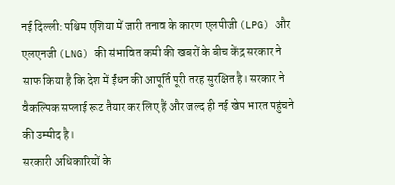नई दिल्ली: पश्चिम एशिया में जारी तनाव के कारण एलपीजी (LPG) और एलएनजी (LNG) की संभावित कमी की खबरों के बीच केंद्र सरकार ने साफ किया है कि देश में ईंधन की आपूर्ति पूरी तरह सुरक्षित है। सरकार ने वैकल्पिक सप्लाई रूट तैयार कर लिए हैं और जल्द ही नई खेप भारत पहुंचने की उम्मीद है।
सरकारी अधिकारियों के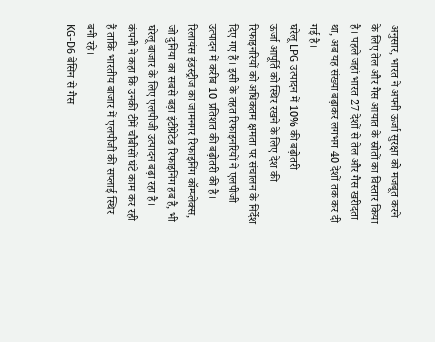अनुसार, भारत ने अपनी ऊर्जा सुरक्षा को मजबूत करने के लिए तेल और गैस आयात के स्रोतों का विस्तार किया है। पहले जहां भारत 27 देशों से तेल और गैस खरीदता था, अब यह संख्या बढ़ाकर लगभग 40 देशों तक कर दी गई है।
घरेलू LPG उत्पादन में 10% की बढ़ोतरी
ऊर्जा आपूर्ति को स्थिर रखने के लिए देश की रिफाइनरियों को अधिकतम क्षमता पर संचालन के निर्देश दिए गए हैं। इसी के तहत रिफाइनरियों ने एलपीजी उत्पादन में करीब 10 प्रतिशत की बढ़ोतरी की है।
रिलायंस इंडस्ट्रीज का जामनगर रिफाइनिंग कॉम्प्लेक्स, जो दुनिया का सबसे बड़ा इंटीग्रेटेड रिफाइनिंग हब है, भी घरेलू बाजार के लिए एलपीजी उत्पादन बढ़ा रहा है। कंपनी ने कहा कि उनकी टीमें चौबीसों घंटे काम कर रही हैं ताकि भारतीय बाजार में एलपीजी की सप्लाई स्थिर बनी रहे।
KG-D6 बेसिन से गैस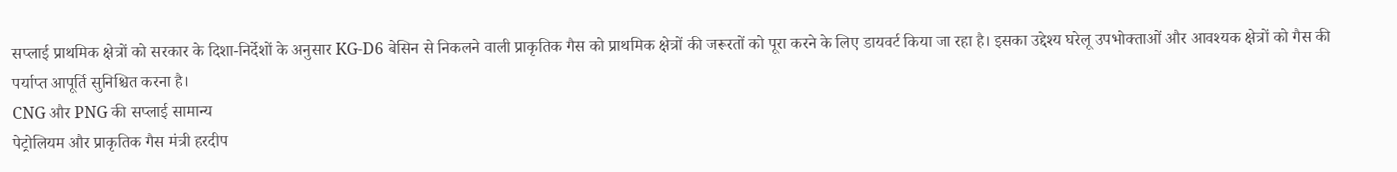सप्लाई प्राथमिक क्षेत्रों को सरकार के दिशा-निर्देशों के अनुसार KG-D6 बेसिन से निकलने वाली प्राकृतिक गैस को प्राथमिक क्षेत्रों की जरूरतों को पूरा करने के लिए डायवर्ट किया जा रहा है। इसका उद्देश्य घरेलू उपभोक्ताओं और आवश्यक क्षेत्रों को गैस की पर्याप्त आपूर्ति सुनिश्चित करना है।
CNG और PNG की सप्लाई सामान्य
पेट्रोलियम और प्राकृतिक गैस मंत्री हरदीप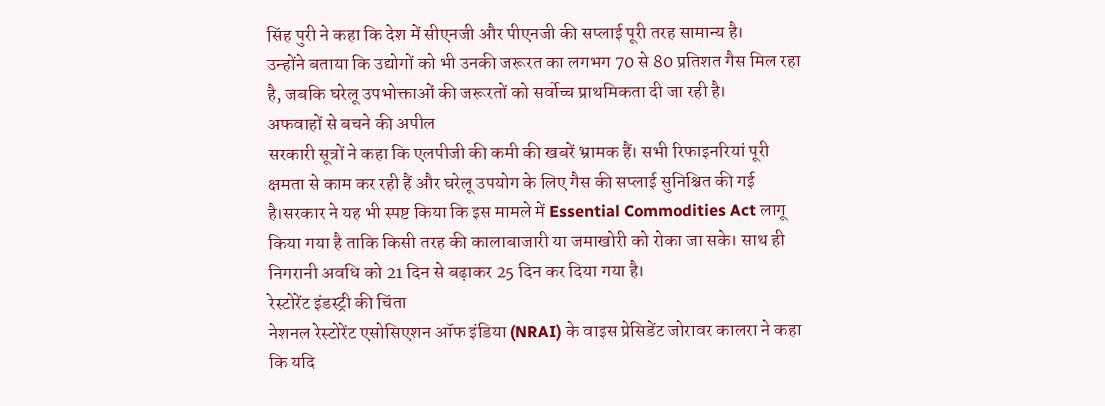सिंह पुरी ने कहा कि देश में सीएनजी और पीएनजी की सप्लाई पूरी तरह सामान्य है।
उन्होंने बताया कि उद्योगों को भी उनकी जरूरत का लगभग 70 से 80 प्रतिशत गैस मिल रहा है, जबकि घरेलू उपभोक्ताओं की जरूरतों को सर्वोच्च प्राथमिकता दी जा रही है।
अफवाहों से बचने की अपील
सरकारी सूत्रों ने कहा कि एलपीजी की कमी की खबरें भ्रामक हैं। सभी रिफाइनरियां पूरी क्षमता से काम कर रही हैं और घरेलू उपयोग के लिए गैस की सप्लाई सुनिश्चित की गई है।सरकार ने यह भी स्पष्ट किया कि इस मामले में Essential Commodities Act लागू किया गया है ताकि किसी तरह की कालाबाजारी या जमाखोरी को रोका जा सके। साथ ही निगरानी अवधि को 21 दिन से बढ़ाकर 25 दिन कर दिया गया है।
रेस्टोरेंट इंडस्ट्री की चिंता
नेशनल रेस्टोरेंट एसोसिएशन ऑफ इंडिया (NRAI) के वाइस प्रेसिडेंट जोरावर कालरा ने कहा कि यदि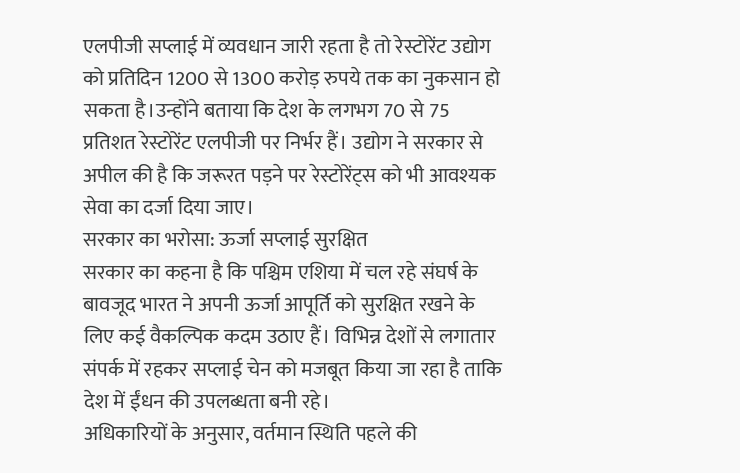एलपीजी सप्लाई में व्यवधान जारी रहता है तो रेस्टोरेंट उद्योग को प्रतिदिन 1200 से 1300 करोड़ रुपये तक का नुकसान हो सकता है।उन्होंने बताया कि देश के लगभग 70 से 75 प्रतिशत रेस्टोरेंट एलपीजी पर निर्भर हैं। उद्योग ने सरकार से अपील की है कि जरूरत पड़ने पर रेस्टोरेंट्स को भी आवश्यक सेवा का दर्जा दिया जाए।
सरकार का भरोसा: ऊर्जा सप्लाई सुरक्षित
सरकार का कहना है कि पश्चिम एशिया में चल रहे संघर्ष के बावजूद भारत ने अपनी ऊर्जा आपूर्ति को सुरक्षित रखने के लिए कई वैकल्पिक कदम उठाए हैं। विभिन्न देशों से लगातार संपर्क में रहकर सप्लाई चेन को मजबूत किया जा रहा है ताकि देश में ईंधन की उपलब्धता बनी रहे।
अधिकारियों के अनुसार, वर्तमान स्थिति पहले की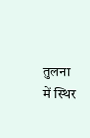तुलना में स्थिर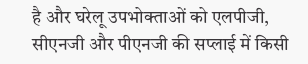है और घरेलू उपभोक्ताओं को एलपीजी, सीएनजी और पीएनजी की सप्लाई में किसी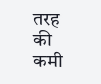तरह की कमी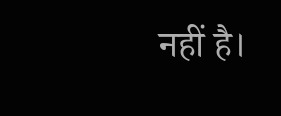नहीं है।